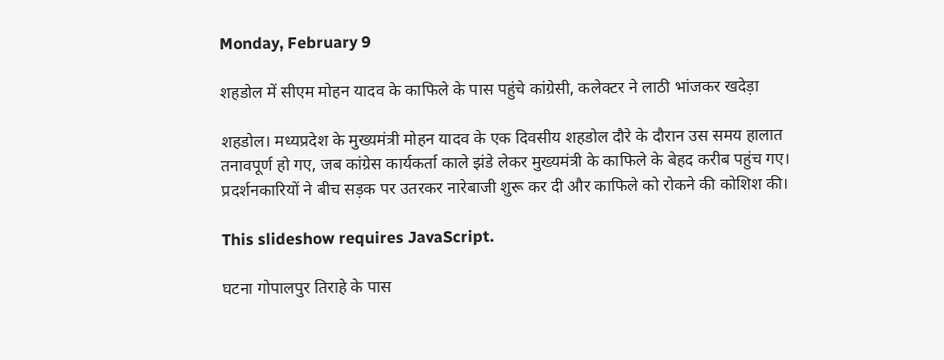Monday, February 9

शहडोल में सीएम मोहन यादव के काफिले के पास पहुंचे कांग्रेसी, कलेक्टर ने लाठी भांजकर खदेड़ा

शहडोल। मध्यप्रदेश के मुख्यमंत्री मोहन यादव के एक दिवसीय शहडोल दौरे के दौरान उस समय हालात तनावपूर्ण हो गए, जब कांग्रेस कार्यकर्ता काले झंडे लेकर मुख्यमंत्री के काफिले के बेहद करीब पहुंच गए। प्रदर्शनकारियों ने बीच सड़क पर उतरकर नारेबाजी शुरू कर दी और काफिले को रोकने की कोशिश की।

This slideshow requires JavaScript.

घटना गोपालपुर तिराहे के पास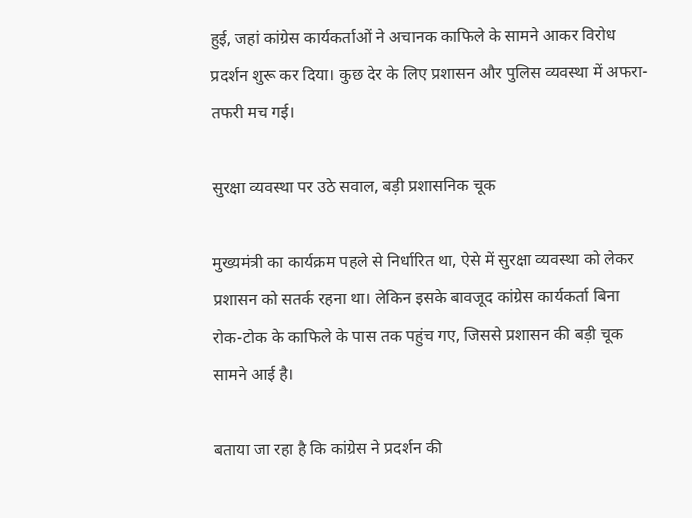हुई, जहां कांग्रेस कार्यकर्ताओं ने अचानक काफिले के सामने आकर विरोध प्रदर्शन शुरू कर दिया। कुछ देर के लिए प्रशासन और पुलिस व्यवस्था में अफरा-तफरी मच गई।

सुरक्षा व्यवस्था पर उठे सवाल, बड़ी प्रशासनिक चूक

मुख्यमंत्री का कार्यक्रम पहले से निर्धारित था, ऐसे में सुरक्षा व्यवस्था को लेकर प्रशासन को सतर्क रहना था। लेकिन इसके बावजूद कांग्रेस कार्यकर्ता बिना रोक-टोक के काफिले के पास तक पहुंच गए, जिससे प्रशासन की बड़ी चूक सामने आई है।

बताया जा रहा है कि कांग्रेस ने प्रदर्शन की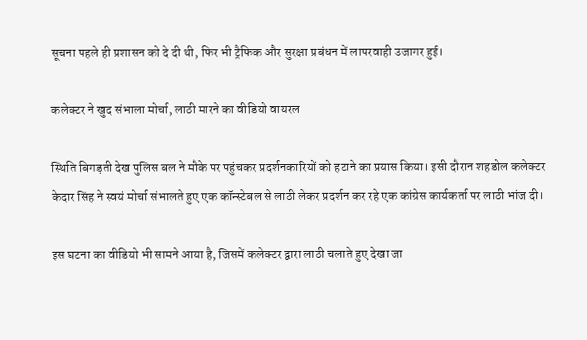सूचना पहले ही प्रशासन को दे दी थी, फिर भी ट्रैफिक और सुरक्षा प्रबंधन में लापरवाही उजागर हुई।

कलेक्टर ने खुद संभाला मोर्चा, लाठी मारने का वीडियो वायरल

स्थिति बिगड़ती देख पुलिस बल ने मौके पर पहुंचकर प्रदर्शनकारियों को हटाने का प्रयास किया। इसी दौरान शहडोल कलेक्टर केदार सिंह ने स्वयं मोर्चा संभालते हुए एक कॉन्स्टेबल से लाठी लेकर प्रदर्शन कर रहे एक कांग्रेस कार्यकर्ता पर लाठी भांज दी।

इस घटना का वीडियो भी सामने आया है, जिसमें कलेक्टर द्वारा लाठी चलाते हुए देखा जा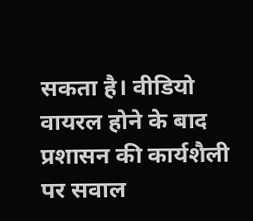सकता है। वीडियो वायरल होने के बाद प्रशासन की कार्यशैली पर सवाल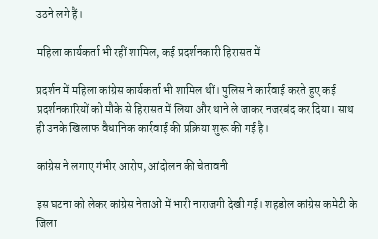उठने लगे हैं।

महिला कार्यकर्ता भी रहीं शामिल, कई प्रदर्शनकारी हिरासत में

प्रदर्शन में महिला कांग्रेस कार्यकर्ता भी शामिल थीं। पुलिस ने कार्रवाई करते हुए कई प्रदर्शनकारियों को मौके से हिरासत में लिया और थाने ले जाकर नजरबंद कर दिया। साथ ही उनके खिलाफ वैधानिक कार्रवाई की प्रक्रिया शुरू की गई है।

कांग्रेस ने लगाए गंभीर आरोप, आंदोलन की चेतावनी

इस घटना को लेकर कांग्रेस नेताओं में भारी नाराजगी देखी गई। शहडोल कांग्रेस कमेटी के जिला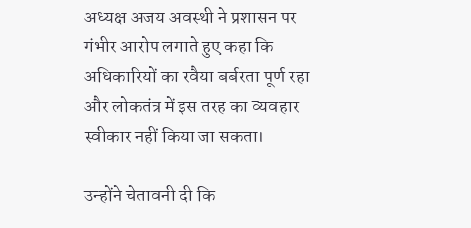अध्यक्ष अजय अवस्थी ने प्रशासन पर गंभीर आरोप लगाते हुए कहा कि अधिकारियों का रवैया बर्बरता पूर्ण रहा और लोकतंत्र में इस तरह का व्यवहार स्वीकार नहीं किया जा सकता।

उन्होंने चेतावनी दी कि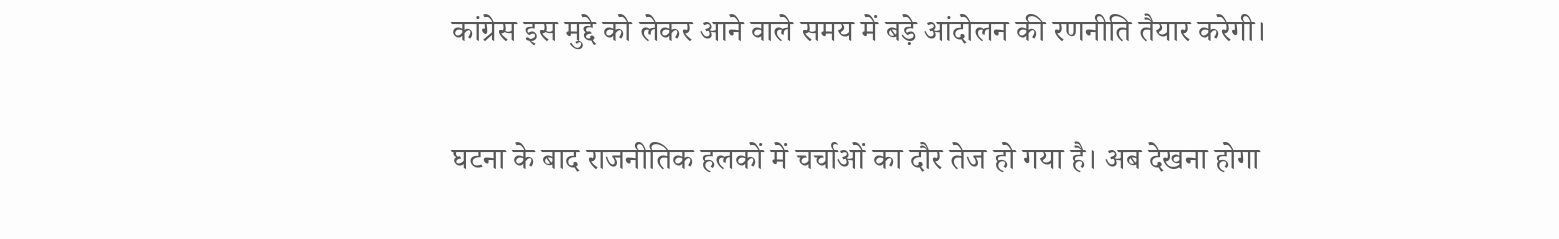कांग्रेस इस मुद्दे को लेकर आने वाले समय में बड़े आंदोलन की रणनीति तैयार करेगी।


घटना के बाद राजनीतिक हलकों में चर्चाओं का दौर तेज हो गया है। अब देखना होगा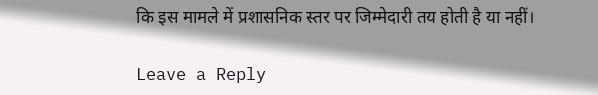कि इस मामले में प्रशासनिक स्तर पर जिम्मेदारी तय होती है या नहीं।

Leave a Reply